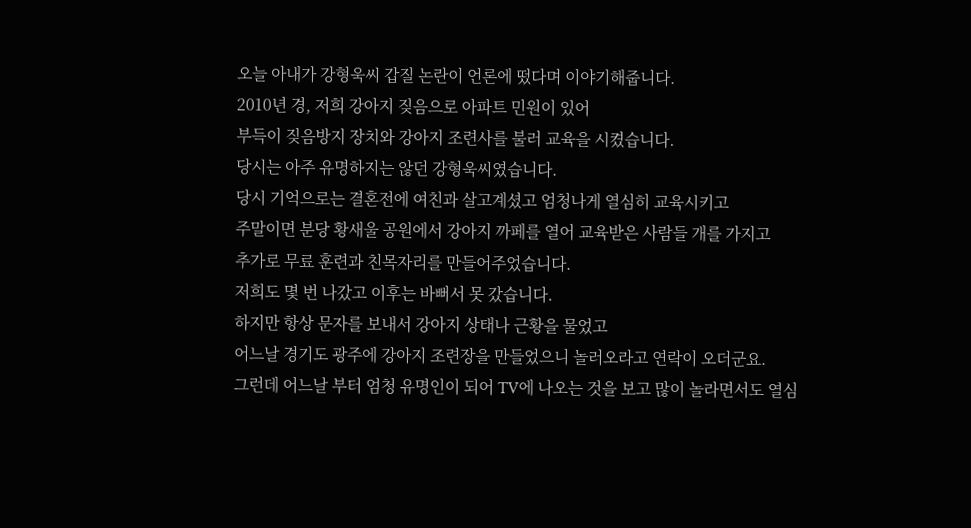오늘 아내가 강형욱씨 갑질 논란이 언론에 떴다며 이야기해줍니다.
2010년 경, 저희 강아지 짖음으로 아파트 민원이 있어
부득이 짖음방지 장치와 강아지 조련사를 불러 교육을 시켰습니다.
당시는 아주 유명하지는 않던 강형욱씨였습니다.
당시 기억으로는 결혼전에 여친과 살고계셨고 엄청나게 열심히 교육시키고
주말이면 분당 황새울 공원에서 강아지 까페를 열어 교육받은 사람들 개를 가지고
추가로 무료 훈련과 친목자리를 만들어주었습니다.
저희도 몇 번 나갔고 이후는 바뻐서 못 갔습니다.
하지만 항상 문자를 보내서 강아지 상태나 근황을 물었고
어느날 경기도 광주에 강아지 조련장을 만들었으니 놀러오라고 연락이 오더군요.
그런데 어느날 부터 엄청 유명인이 되어 TV에 나오는 것을 보고 많이 놀라면서도 열심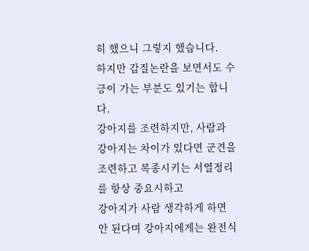히 했으니 그렇지 했습니다.
하지만 갑질논란을 보면서도 수긍이 가는 부분도 있기는 합니다.
강아지를 조련하지만, 사람과 강아지는 차이가 있다면 군견을 조련하고 복종시키는 서열정리를 항상 중요시하고
강아지가 사람 생각하게 하면 안 된다며 강아지에게는 완전식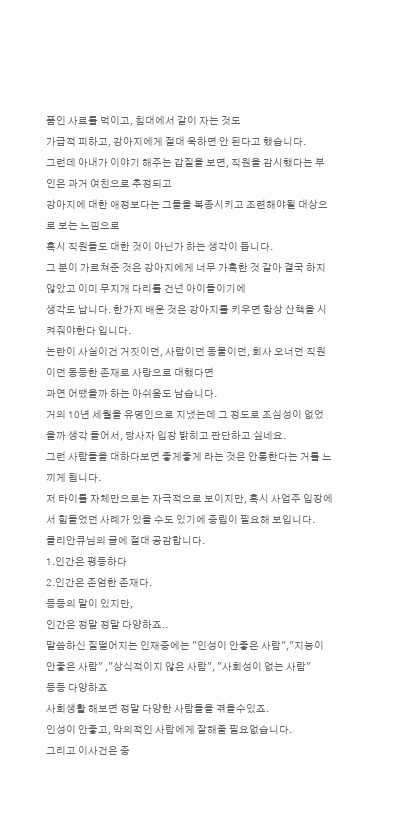품인 사료를 먹이고, 침대에서 같이 자는 것도
가급적 피하고, 강아지에게 절대 욱하면 안 된다고 했습니다.
그런데 아내가 이야기 해주는 갑질을 보면, 직원을 감시했다는 부인은 과거 여친으로 추정되고
강아지에 대한 애정보다는 그들을 복종시키고 조련해야될 대상으로 보는 느낌으로
혹시 직원들도 대한 것이 아닌가 하는 생각이 듭니다.
그 분이 가르쳐준 것은 강아지에게 너무 가혹한 것 같아 결국 하지 않았고 이미 무지개 다리를 건넌 아이들이기에
생각도 납니다. 한가지 배운 것은 강아지를 키우면 항상 산책을 시켜줘야한다 입니다.
논란이 사실이건 거짓이던, 사람이던 동물이던, 회사 오너던 직원이던 동등한 존재로 사랑으로 대했다면
과연 어땠을까 하는 아쉬움도 남습니다.
거의 10년 세월을 유명인으로 지냈는데 그 정도로 조심성이 없었을까 생각 들어서, 당사자 입장 밝히고 판단하고 싶네요.
그런 사람들을 대하다보면 좋게좋게 라는 것은 안통한다는 거를 느끼게 됩니다.
저 타이틀 자체만으로는 자극적으로 보이지만, 혹시 사업주 입장에서 힘들었던 사례가 있을 수도 있기에 중립이 필요해 보입니다.
클리안큐님의 글에 절대 공감합니다.
1.인간은 평등하다
2.인간은 존엄한 존재다.
등등의 말이 있지만,
인간은 정말 정말 다양하죠..
말씀하신 질떨어지는 인재중에는 "인성이 안좋은 사람","지능이 안좋은 사람" ,"상식적이지 않은 사람", "사회성이 없는 사람"
등등 다양하죠
사회생활 해보면 정말 다양한 사람들을 겪을수있죠.
인성이 안좋고, 악의적인 사람에게 잘해줄 필요없습니다.
그리고 이사건은 중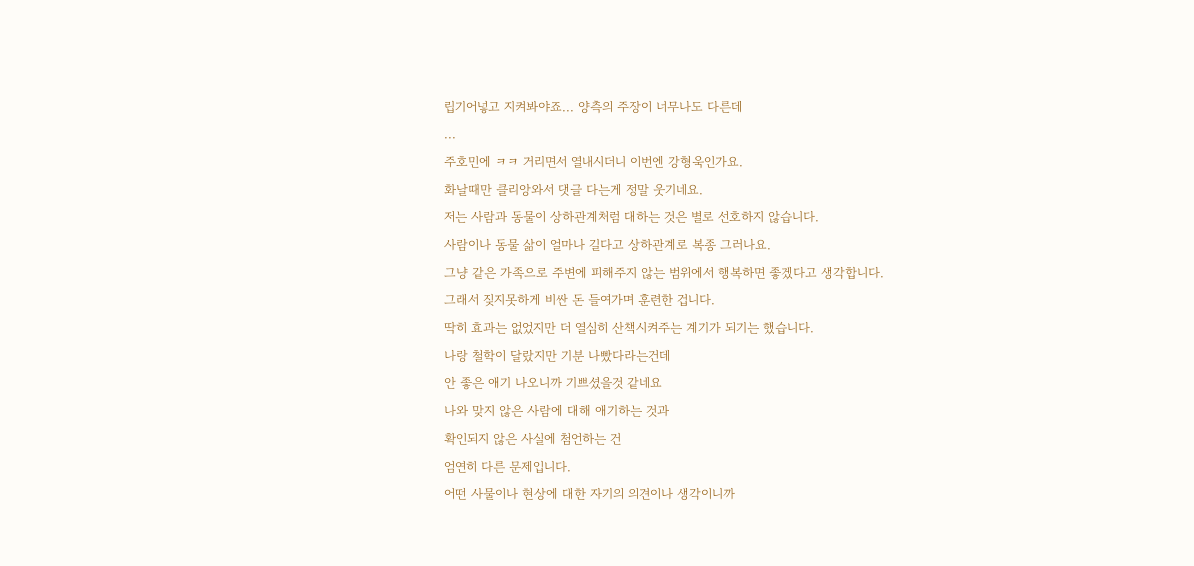립기어넣고 지켜봐야죠... 양측의 주장이 너무나도 다른데
...
주호민에 ㅋㅋ 거리면서 열내시더니 이번엔 강형욱인가요.
화날때만 클리앙와서 댓글 다는게 정말 웃기네요.
저는 사람과 동물이 상하관계처럼 대하는 것은 별로 선호하지 않습니다.
사람이나 동물 삶이 얼마나 길다고 상하관계로 복종 그러나요.
그냥 같은 가족으로 주변에 피해주지 않는 범위에서 행복하면 좋겠다고 생각합니다.
그래서 짖지못하게 비싼 돈 들여가며 훈련한 겁니다.
딱히 효과는 없었지만 더 열심히 산책시켜주는 계기가 되기는 했습니다.
나랑 철학이 달랐지만 기분 나빴다라는건데
안 좋은 애기 나오니까 기쁘셨을것 같네요
나와 맞지 않은 사람에 대해 애기하는 것과
확인되지 않은 사실에 첨언하는 건
엄연히 다른 문제입니다.
어떤 사물이나 현상에 대한 자기의 의견이나 생각이니까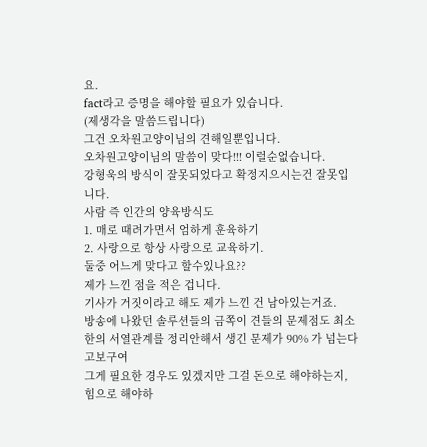요.
fact라고 증명을 해야할 필요가 있습니다.
(제생각을 말씀드립니다)
그건 오차원고양이님의 견해일뿐입니다.
오차원고양이님의 말씀이 맞다!!! 이럴순없습니다.
강형욱의 방식이 잘못되었다고 확정지으시는건 잘못입니다.
사람 즉 인간의 양육방식도
1. 매로 때려가면서 엄하게 훈육하기
2. 사랑으로 항상 사랑으로 교육하기.
둘중 어느게 맞다고 할수있나요??
제가 느낀 점을 적은 겁니다.
기사가 거짓이라고 해도 제가 느낀 건 남아있는거죠.
방송에 나왔던 솔루션들의 금쪽이 견들의 문제점도 최소한의 서열관계를 정리안해서 생긴 문제가 90% 가 넘는다고보구여
그게 필요한 경우도 있겠지만 그걸 돈으로 해야하는지, 힘으로 해야하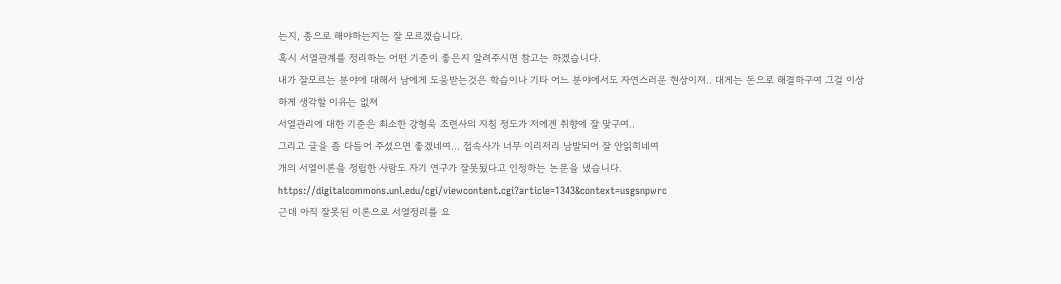는지, 종으로 해야하는지는 잘 모르겠습니다.
혹시 서열관계를 정리하는 어떤 기준이 좋은지 알려주시면 참고는 하겠습니다.
내가 잘모르는 분야에 대해서 남에게 도움받는것은 학습이나 기타 어느 분야에서도 자연스러운 현상이져.. 대게는 돈으로 해결하구여 그걸 이상하게 생각할 이유는 없져
서열관리에 대한 기준은 최소한 강형욱 조련사의 지침 정도가 저에겐 취향에 잘 맞구여..
그리고 글을 좀 다듬어 주셨으면 좋겠네여... 접속사가 너무 이리저리 남발되어 잘 안읽히네여
개의 서열이론을 정립한 사람도 자기 연구가 잘못됬다고 인정하는 논문을 냈습니다.
https://digitalcommons.unl.edu/cgi/viewcontent.cgi?article=1343&context=usgsnpwrc
근데 아직 잘못된 이론으로 서열정리를 요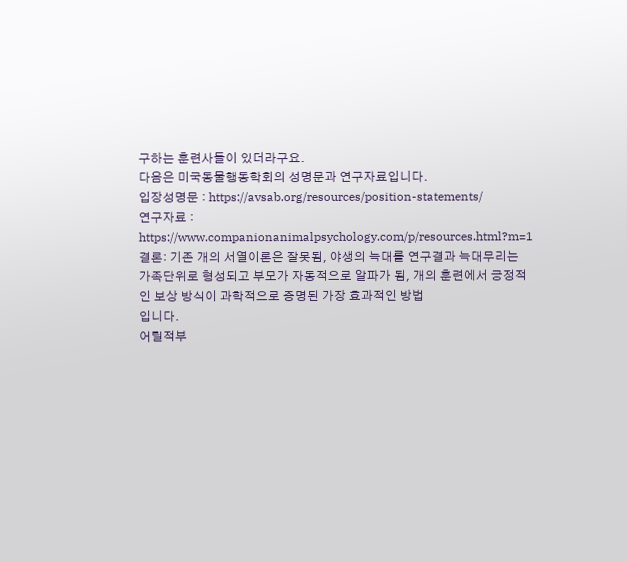구하는 훈련사들이 있더라구요.
다음은 미국동물행동학회의 성명문과 연구자료입니다.
입장성명문 : https://avsab.org/resources/position-statements/
연구자료 : https://www.companionanimalpsychology.com/p/resources.html?m=1
결론: 기존 개의 서열이론은 잘못됨, 야생의 늑대를 연구결과 늑대무리는 가족단위로 형성되고 부모가 자동적으로 알파가 됨, 개의 훈련에서 긍정적인 보상 방식이 과학적으로 증명된 가장 효과적인 방법
입니다.
어릴적부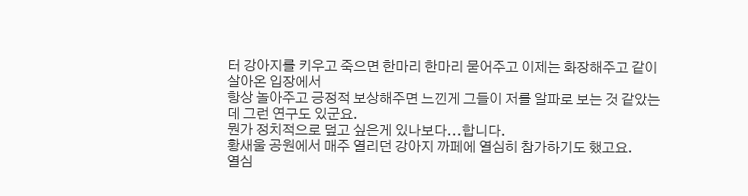터 강아지를 키우고 죽으면 한마리 한마리 묻어주고 이제는 화장해주고 같이 살아온 입장에서
항상 놀아주고 긍정적 보상해주면 느낀게 그들이 저를 알파로 보는 것 같았는데 그런 연구도 있군요.
뭔가 정치적으로 덮고 싶은게 있나보다...합니다.
황새울 공원에서 매주 열리던 강아지 까페에 열심히 참가하기도 했고요.
열심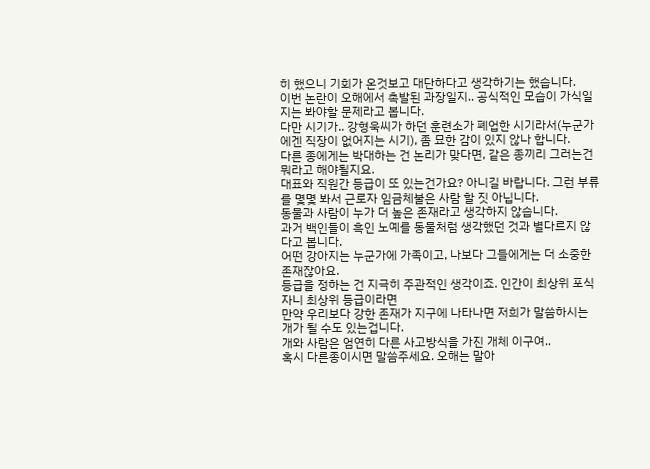히 했으니 기회가 온것보고 대단하다고 생각하기는 했습니다.
이번 논란이 오해에서 촉발된 과장일지.. 공식적인 모습이 가식일지는 봐야할 문제라고 봅니다.
다만 시기가.. 강형욱씨가 하던 훈련소가 폐업한 시기라서(누군가에겐 직장이 없어지는 시기), 좀 묘한 감이 있지 않나 합니다.
다른 종에게는 박대하는 건 논리가 맞다면, 같은 종끼리 그러는건 뭐라고 해야될지요.
대표와 직원간 등급이 또 있는건가요? 아니길 바랍니다. 그런 부류를 몇몇 봐서 근로자 임금체불은 사람 할 짓 아닙니다.
동물과 사람이 누가 더 높은 존재라고 생각하지 않습니다.
과거 백인들이 흑인 노예를 동물처럼 생각했던 것과 별다르지 않다고 봅니다.
어떤 강아지는 누군가에 가족이고, 나보다 그들에게는 더 소중한 존재잖아요.
등급을 정하는 건 지극히 주관적인 생각이죠. 인간이 최상위 포식자니 최상위 등급이라면
만약 우리보다 강한 존재가 지구에 나타나면 저희가 말씀하시는 개가 될 수도 있는겁니다.
개와 사람은 엄연히 다른 사고방식을 가진 개체 이구여..
혹시 다른종이시면 말씀주세요. 오해는 말아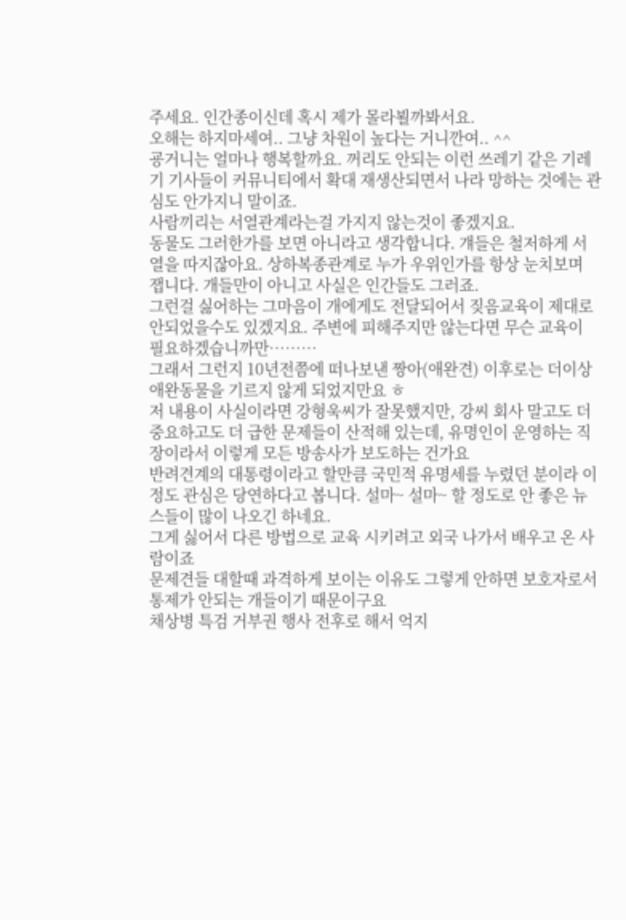주세요. 인간종이신데 혹시 제가 몰라뵐까봐서요.
오해는 하지마세여.. 그냥 차원이 높다는 거니깐여.. ^^
굥거니는 얼마나 행복할까요. 꺼리도 안되는 이런 쓰레기 같은 기레기 기사들이 커뮤니티에서 확대 재생산되면서 나라 망하는 것에는 관심도 안가지니 말이죠.
사람끼리는 서열관계라는걸 가지지 않는것이 좋겠지요.
동물도 그러한가를 보면 아니라고 생각합니다. 걔들은 철저하게 서열을 따지잖아요. 상하복종관계로 누가 우위인가를 항상 눈치보며 잽니다. 개들만이 아니고 사실은 인간들도 그러죠.
그런걸 싫어하는 그마음이 개에게도 전달되어서 짖음교육이 제대로 안되었을수도 있겠지요. 주변에 피해주지만 않는다면 무슨 교육이 필요하겠습니까만………
그래서 그런지 10년전쯤에 떠나보낸 짱아(애완견) 이후로는 더이상 애완동물을 기르지 않게 되었지만요 ㅎ
저 내용이 사실이라면 강형욱씨가 잘못했지만, 강씨 회사 말고도 더 중요하고도 더 급한 문제들이 산적해 있는데, 유명인이 운영하는 직장이라서 이렇게 모든 방송사가 보도하는 건가요
반려견계의 대통령이라고 할만큼 국민적 유명세를 누렸던 분이라 이정도 관심은 당연하다고 봅니다. 설마~ 설마~ 할 정도로 안 좋은 뉴스들이 많이 나오긴 하네요.
그게 싫어서 다른 방법으로 교육 시키려고 외국 나가서 배우고 온 사람이죠
문제견들 대할때 과격하게 보이는 이유도 그렇게 안하면 보호자로서 통제가 안되는 개들이기 때문이구요
채상병 특검 거부권 행사 전후로 해서 억지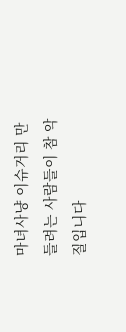마녀사냥 이슈거리 만들려는 사람들이 참 악질입니다